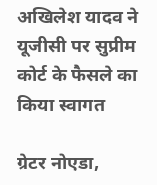अखिलेश यादव ने यूजीसी पर सुप्रीम कोर्ट के फैसले का किया स्वागत

ग्रेटर नोएडा,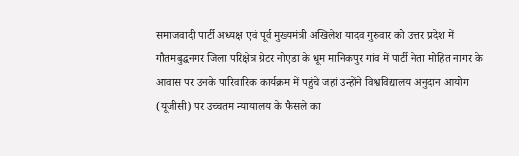समाजवादी पार्टी अध्यक्ष एवं पूर्व मुख्यमंत्री अखिलेश यादव गुरुवार को उत्तर प्रदेश में गौतमबुद्धनगर जिला परिक्षेत्र ग्रेटर नोएडा के धूम मानिकपुर गांव में पार्टी नेता मोहित नागर के आवास पर उनके पारिवारिक कार्यक्रम में पहुंचे जहां उन्होंने विश्वविद्यालय अनुदान आयोग (यूजीसी) पर उच्चतम न्यायालय के फैसले का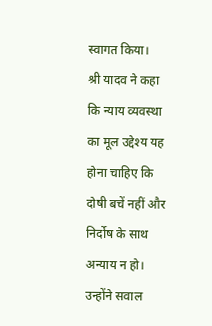स्वागत किया।
श्री यादव ने कहा कि न्याय व्यवस्था का मूल उद्देश्य यह होना चाहिए कि दोषी बचें नहीं और निर्दोष के साथ अन्याय न हो। उन्होंने सवाल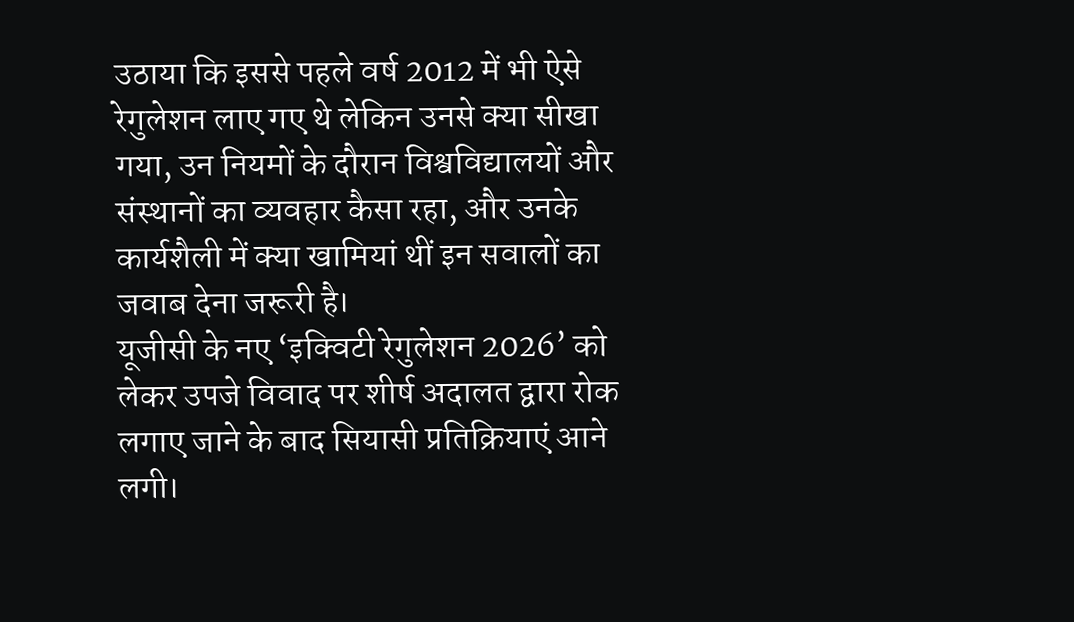उठाया कि इससे पहले वर्ष 2012 में भी ऐसे रेगुलेशन लाए गए थे लेकिन उनसे क्या सीखा गया, उन नियमों के दौरान विश्वविद्यालयों और संस्थानों का व्यवहार कैसा रहा, और उनके कार्यशैली में क्या खामियां थीं इन सवालों का जवाब देना जरूरी है।
यूजीसी के नए ‘इक्विटी रेगुलेशन 2026’ को लेकर उपजे विवाद पर शीर्ष अदालत द्वारा रोक लगाए जाने के बाद सियासी प्रतिक्रियाएं आने लगी।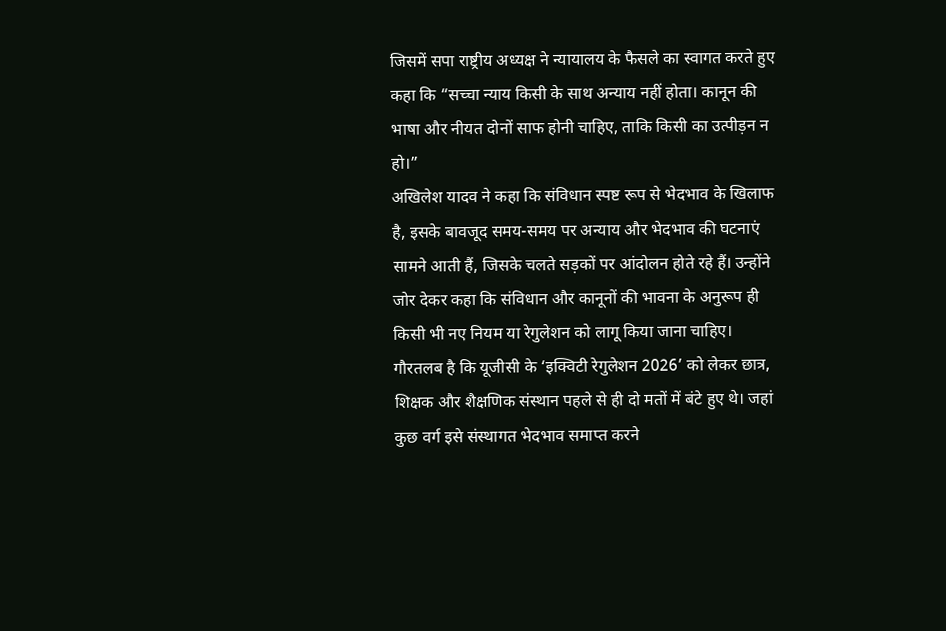जिसमें सपा राष्ट्रीय अध्यक्ष ने न्यायालय के फैसले का स्वागत करते हुए कहा कि “सच्चा न्याय किसी के साथ अन्याय नहीं होता। कानून की भाषा और नीयत दोनों साफ होनी चाहिए, ताकि किसी का उत्पीड़न न हो।”
अखिलेश यादव ने कहा कि संविधान स्पष्ट रूप से भेदभाव के खिलाफ है, इसके बावजूद समय-समय पर अन्याय और भेदभाव की घटनाएं सामने आती हैं, जिसके चलते सड़कों पर आंदोलन होते रहे हैं। उन्होंने जोर देकर कहा कि संविधान और कानूनों की भावना के अनुरूप ही किसी भी नए नियम या रेगुलेशन को लागू किया जाना चाहिए।
गौरतलब है कि यूजीसी के ‘इक्विटी रेगुलेशन 2026’ को लेकर छात्र, शिक्षक और शैक्षणिक संस्थान पहले से ही दो मतों में बंटे हुए थे। जहां कुछ वर्ग इसे संस्थागत भेदभाव समाप्त करने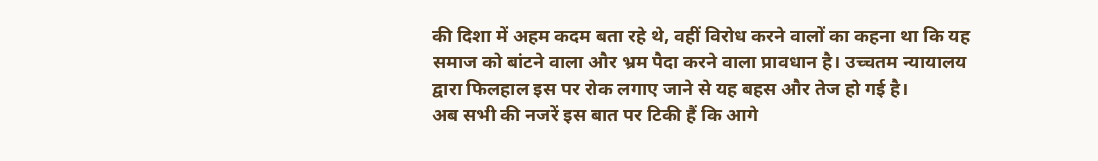की दिशा में अहम कदम बता रहे थे, वहीं विरोध करने वालों का कहना था कि यह समाज को बांटने वाला और भ्रम पैदा करने वाला प्रावधान है। उच्चतम न्यायालय द्वारा फिलहाल इस पर रोक लगाए जाने से यह बहस और तेज हो गई है।
अब सभी की नजरें इस बात पर टिकी हैं कि आगे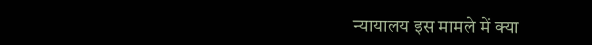न्यायालय इस मामले में क्या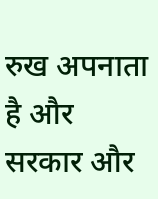रुख अपनाता है और सरकार और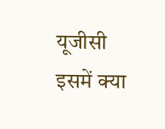यूजीसी इसमें क्या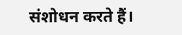संशोधन करते हैं।